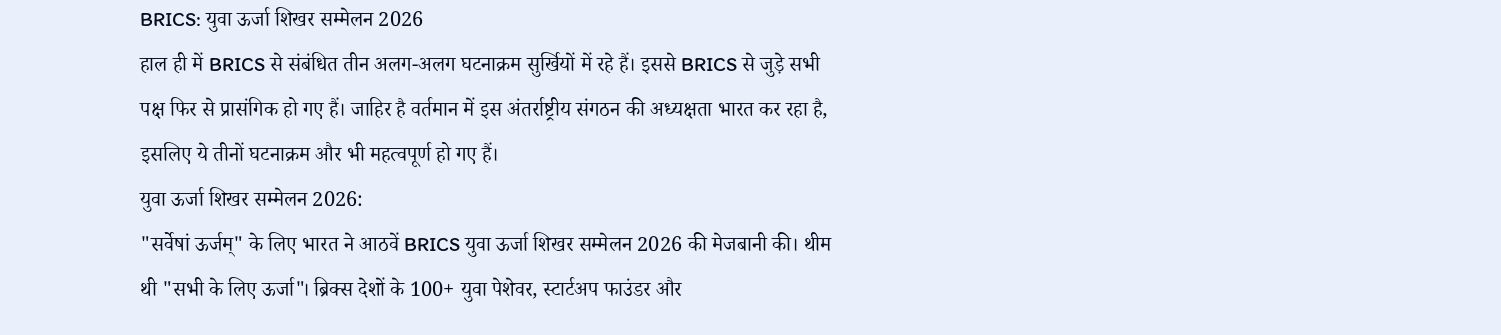BRICS: युवा ऊर्जा शिखर सम्मेलन 2026
हाल ही में BRICS से संबंधित तीन अलग-अलग घटनाक्रम सुर्खियों में रहे हैं। इससे BRICS से जुड़े सभी पक्ष फिर से प्रासंगिक हो गए हैं। जाहिर है वर्तमान में इस अंतर्राष्ट्रीय संगठन की अध्यक्षता भारत कर रहा है, इसलिए ये तीनों घटनाक्रम और भी महत्वपूर्ण हो गए हैं।
युवा ऊर्जा शिखर सम्मेलन 2026:
"सर्वेषां ऊर्जम्" के लिए भारत ने आठवें BRICS युवा ऊर्जा शिखर सम्मेलन 2026 की मेजबानी की। थीम थी "सभी के लिए ऊर्जा"। ब्रिक्स देशों के 100+ युवा पेशेवर, स्टार्टअप फाउंडर और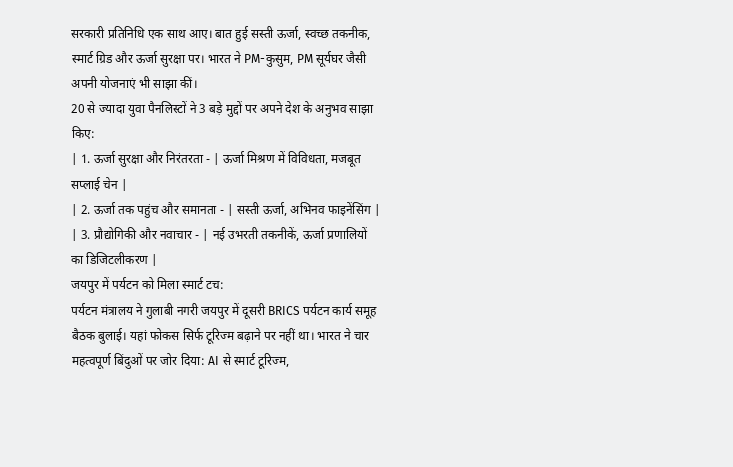सरकारी प्रतिनिधि एक साथ आए। बात हुई सस्ती ऊर्जा, स्वच्छ तकनीक, स्मार्ट ग्रिड और ऊर्जा सुरक्षा पर। भारत ने PM-कुसुम, PM सूर्यघर जैसी अपनी योजनाएं भी साझा कीं।
20 से ज्यादा युवा पैनलिस्टों ने 3 बड़े मुद्दों पर अपने देश के अनुभव साझा किए:
| 1. ऊर्जा सुरक्षा और निरंतरता - | ऊर्जा मिश्रण में विविधता, मजबूत सप्लाई चेन |
| 2. ऊर्जा तक पहुंच और समानता - | सस्ती ऊर्जा, अभिनव फाइनेंसिंग |
| 3. प्रौद्योगिकी और नवाचार - | नई उभरती तकनीकें, ऊर्जा प्रणालियों का डिजिटलीकरण |
जयपुर में पर्यटन को मिला स्मार्ट टच:
पर्यटन मंत्रालय ने गुलाबी नगरी जयपुर में दूसरी BRICS पर्यटन कार्य समूह बैठक बुलाई। यहां फोकस सिर्फ टूरिज्म बढ़ाने पर नहीं था। भारत ने चार महत्वपूर्ण बिंदुओं पर जोर दिया: AI से स्मार्ट टूरिज्म,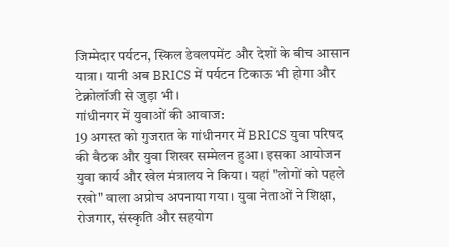जिम्मेदार पर्यटन, स्किल डेवलपमेंट और देशों के बीच आसान यात्रा। यानी अब BRICS में पर्यटन टिकाऊ भी होगा और टेक्नोलॉजी से जुड़ा भी।
गांधीनगर में युवाओं की आवाज:
19 अगस्त को गुजरात के गांधीनगर में BRICS युवा परिषद की बैठक और युवा शिखर सम्मेलन हुआ। इसका आयोजन युवा कार्य और खेल मंत्रालय ने किया। यहां "लोगों को पहले रखो" वाला अप्रोच अपनाया गया। युवा नेताओं ने शिक्षा, रोजगार, संस्कृति और सहयोग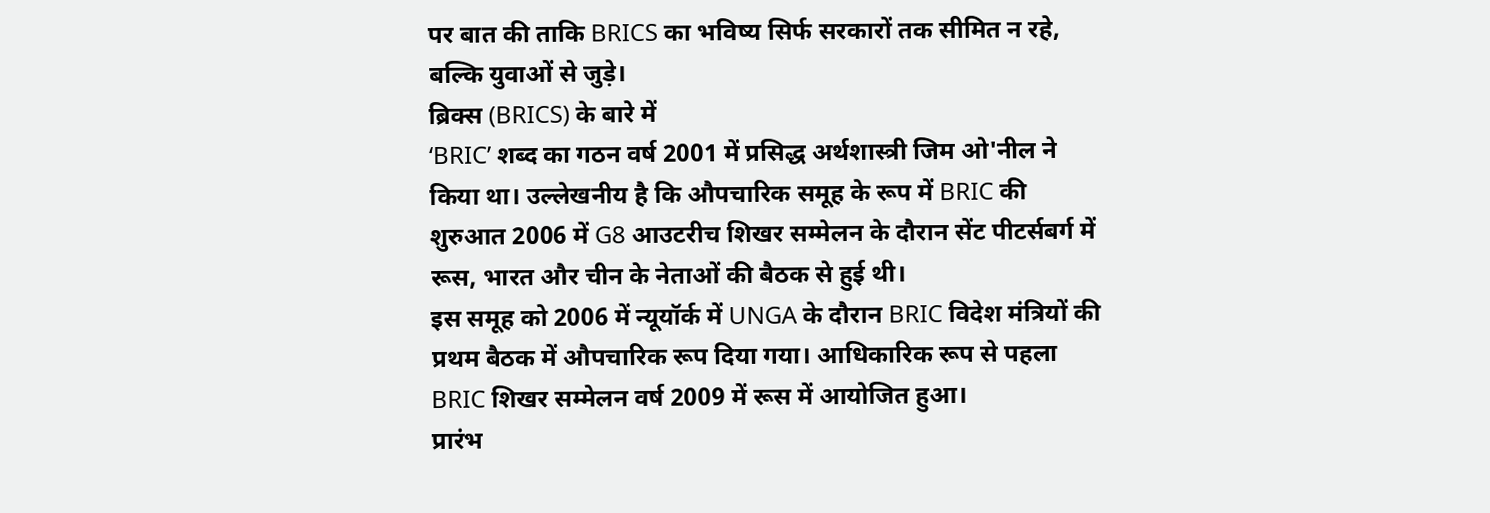पर बात की ताकि BRICS का भविष्य सिर्फ सरकारों तक सीमित न रहे, बल्कि युवाओं से जुड़े।
ब्रिक्स (BRICS) के बारे में
‘BRIC’ शब्द का गठन वर्ष 2001 में प्रसिद्ध अर्थशास्त्री जिम ओ'नील ने किया था। उल्लेखनीय है कि औपचारिक समूह के रूप में BRIC की शुरुआत 2006 में G8 आउटरीच शिखर सम्मेलन के दौरान सेंट पीटर्सबर्ग में रूस, भारत और चीन के नेताओं की बैठक से हुई थी।
इस समूह को 2006 में न्यूयॉर्क में UNGA के दौरान BRIC विदेश मंत्रियों की प्रथम बैठक में औपचारिक रूप दिया गया। आधिकारिक रूप से पहला BRIC शिखर सम्मेलन वर्ष 2009 में रूस में आयोजित हुआ।
प्रारंभ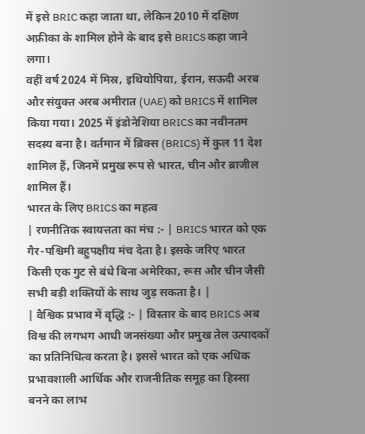में इसे BRIC कहा जाता था, लेकिन 2010 में दक्षिण अफ्रीका के शामिल होने के बाद इसे BRICS कहा जाने लगा।
वहीं वर्ष 2024 में मिस्र, इथियोपिया, ईरान, सऊदी अरब और संयुक्त अरब अमीरात (UAE) को BRICS में शामिल किया गया। 2025 में इंडोनेशिया BRICS का नवीनतम सदस्य बना है। वर्तमान में ब्रिक्स (BRICS) में कुल 11 देश शामिल हैं, जिनमें प्रमुख रूप से भारत, चीन और ब्राजील शामिल हैं।
भारत के लिए BRICS का महत्व
| रणनीतिक स्वायत्तता का मंच :- | BRICS भारत को एक गैर-पश्चिमी बहुपक्षीय मंच देता है। इसके जरिए भारत किसी एक गुट से बंधे बिना अमेरिका, रूस और चीन जैसी सभी बड़ी शक्तियों के साथ जुड़ सकता है। |
| वैश्विक प्रभाव में वृद्धि :- | विस्तार के बाद BRICS अब विश्व की लगभग आधी जनसंख्या और प्रमुख तेल उत्पादकों का प्रतिनिधित्व करता है। इससे भारत को एक अधिक प्रभावशाली आर्थिक और राजनीतिक समूह का हिस्सा बनने का लाभ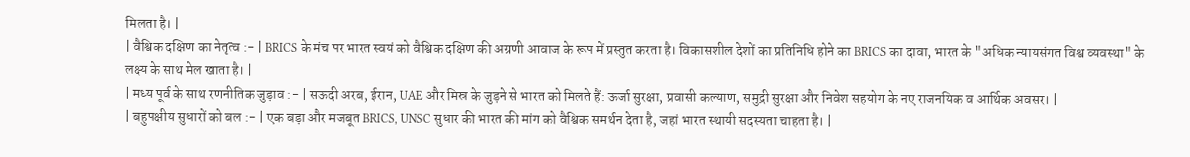मिलता है। |
| वैश्विक दक्षिण का नेतृत्व :- | BRICS के मंच पर भारत स्वयं को वैश्विक दक्षिण की अग्रणी आवाज के रूप में प्रस्तुत करता है। विकासशील देशों का प्रतिनिधि होने का BRICS का दावा, भारत के "अधिक न्यायसंगत विश्व व्यवस्था" के लक्ष्य के साथ मेल खाता है। |
| मध्य पूर्व के साथ रणनीतिक जुड़ाव :- | सऊदी अरब, ईरान, UAE और मिस्र के जुड़ने से भारत को मिलते हैं: ऊर्जा सुरक्षा, प्रवासी कल्याण, समुद्री सुरक्षा और निवेश सहयोग के नए राजनयिक व आर्थिक अवसर। |
| बहुपक्षीय सुधारों को बल :- | एक बड़ा और मजबूत BRICS, UNSC सुधार की भारत की मांग को वैश्विक समर्थन देता है, जहां भारत स्थायी सदस्यता चाहता है। |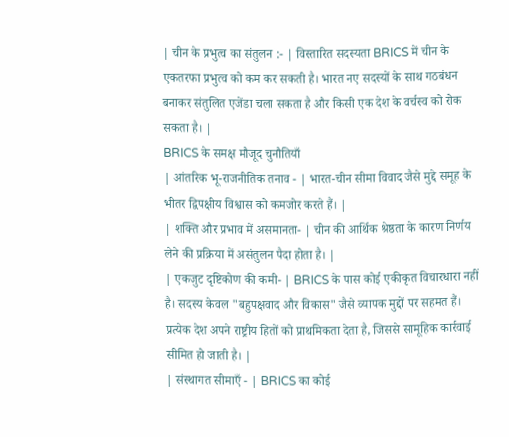| चीन के प्रभुत्व का संतुलन :- | विस्तारित सदस्यता BRICS में चीन के एकतरफा प्रभुत्व को कम कर सकती है। भारत नए सदस्यों के साथ गठबंधन बनाकर संतुलित एजेंडा चला सकता है और किसी एक देश के वर्चस्व को रोक सकता है। |
BRICS के समक्ष मौजूद चुनौतियाँ
| आंतरिक भू-राजनीतिक तनाव - | भारत-चीन सीमा विवाद जैसे मुद्दे समूह के भीतर द्विपक्षीय विश्वास को कमजोर करते हैं। |
| शक्ति और प्रभाव में असमानता- | चीन की आर्थिक श्रेष्ठता के कारण निर्णय लेने की प्रक्रिया में असंतुलन पैदा होता है। |
| एकजुट दृष्टिकोण की कमी- | BRICS के पास कोई एकीकृत विचारधारा नहीं है। सदस्य केवल "बहुपक्षवाद और विकास" जैसे व्यापक मुद्दों पर सहमत हैं। प्रत्येक देश अपने राष्ट्रीय हितों को प्राथमिकता देता है, जिससे सामूहिक कार्रवाई सीमित हो जाती है। |
| संस्थागत सीमाएँ - | BRICS का कोई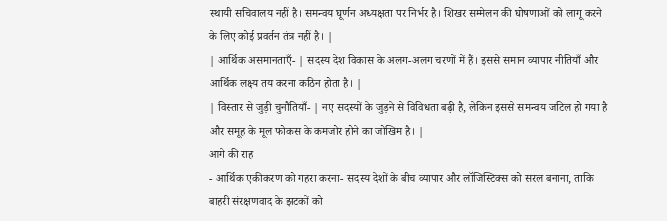स्थायी सचिवालय नहीं है। समन्वय घूर्णन अध्यक्षता पर निर्भर है। शिखर सम्मेलन की घोषणाओं को लागू करने के लिए कोई प्रवर्तन तंत्र नहीं है। |
| आर्थिक असमानताएँ- | सदस्य देश विकास के अलग-अलग चरणों में हैं। इससे समान व्यापार नीतियाँ और आर्थिक लक्ष्य तय करना कठिन होता है। |
| विस्तार से जुड़ी चुनौतियाँ- | नए सदस्यों के जुड़ने से विविधता बढ़ी है, लेकिन इससे समन्वय जटिल हो गया है और समूह के मूल फोकस के कमजोर होने का जोखिम है। |
आगे की राह
- आर्थिक एकीकरण को गहरा करना- सदस्य देशों के बीच व्यापार और लॉजिस्टिक्स को सरल बनाना, ताकि बाहरी संरक्षणवाद के झटकों को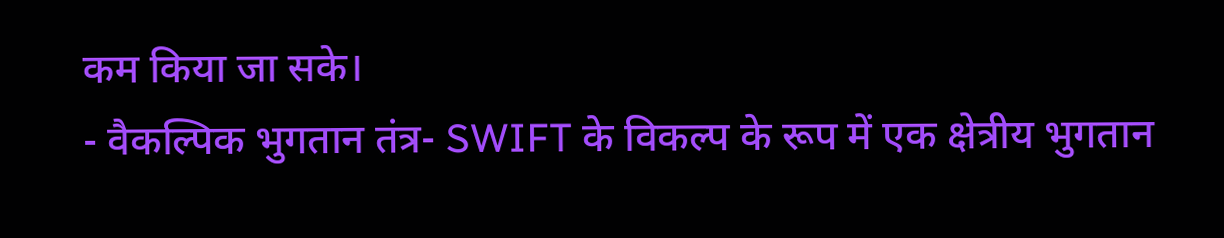कम किया जा सके।
- वैकल्पिक भुगतान तंत्र- SWIFT के विकल्प के रूप में एक क्षेत्रीय भुगतान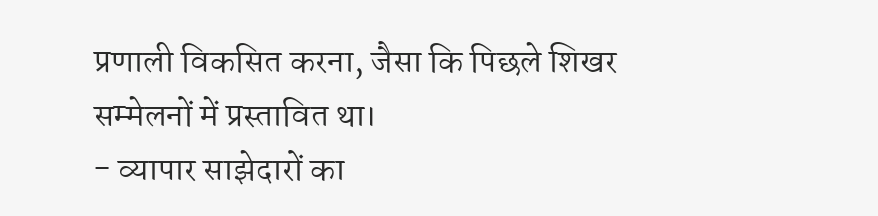प्रणाली विकसित करना, जैसा कि पिछले शिखर सम्मेलनों में प्रस्तावित था।
- व्यापार साझेदारों का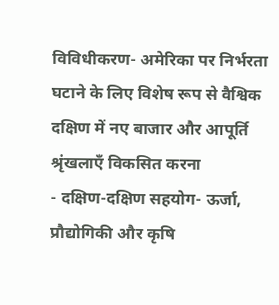विविधीकरण- अमेरिका पर निर्भरता घटाने के लिए विशेष रूप से वैश्विक दक्षिण में नए बाजार और आपूर्ति श्रृंखलाएँ विकसित करना
- दक्षिण-दक्षिण सहयोग- ऊर्जा, प्रौद्योगिकी और कृषि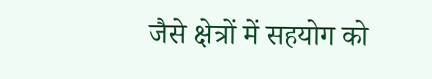जैसे क्षेत्रों में सहयोग को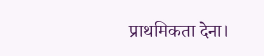प्राथमिकता देना।